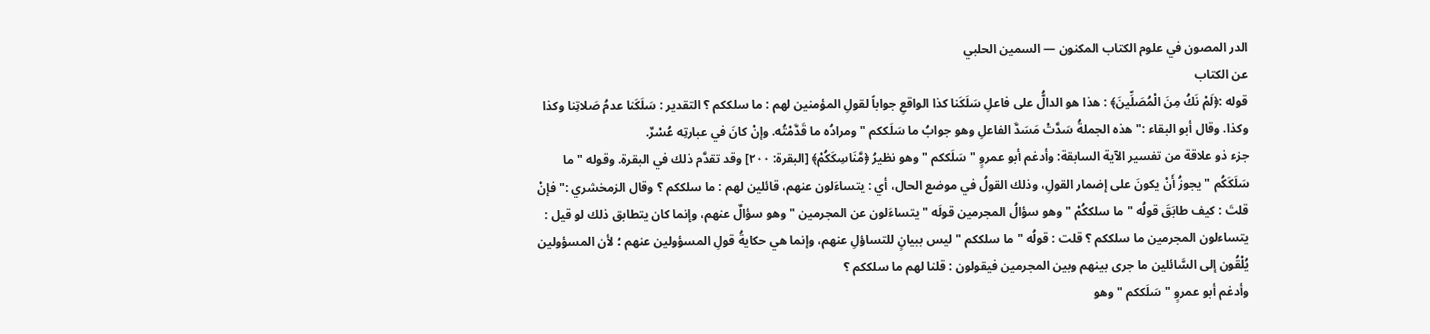الدر المصون في علوم الكتاب المكنون — السمين الحلبي
عن الكتاب
قوله :﴿لَمْ نَكُ مِنَ الْمُصَلِّينَ﴾ : هذا هو الدالُّ على فاعلِ سَلَكَنا كذا الواقعِ جواباً لقولِ المؤمنين لهم : ما سلككم ؟ التقدير : سَلَكَنا عدمُ صَلاتِنا وكذا وكذا. وقال أبو البقاء :" هذه الجملةُ سَدَّتْ مَسَدَّ الفاعلِ وهو جوابُ ما سَلَككم " ومرادُه ما قَدَّمْتُه. وإنْ كانَ في عبارتِه عُسْرٌ.
جزء ذو علاقة من تفسير الآية السابقة: وأدغم أبو عمروٍ " سَلَككم " وهو نظيرُ ﴿مَّنَاسِكَكُمْ﴾ [البقرة: ٢٠٠] وقد تقدَّم ذلك في البقرة. وقوله " ما سَلَكَكُم " يجوزُ أَنْ يكونَ على إضمار القولِ، وذلك القولُ في موضع الحال، أي : يتساءَلون عنهم، قائلين لهم : ما سلككم ؟ وقال الزمخشري :" فإنْ قلتَ : كيف طابَقَ قولُه " ما سلككُمْ " وهو سؤالُ المجرمين قولَه " يتساءَلون عن المجرمين " وهو سؤالٌ عنهم، وإنما كان يتطابق ذلك لو قيل : يتساءلون المجرمين ما سلككم ؟ قلت : قولُه " ما سلككم " ليس ببيانٍ للتساؤلِ عنهم، وإنما هي حكايةُ قولِ المسؤولين عنهم ؛ لأن المسؤولين يُلْقُون إلى السَّائلين ما جرى بينهم وبين المجرمين فيقولون : قلنا لهم ما سلككم ؟
وأدغم أبو عمروٍ " سَلَككم " وهو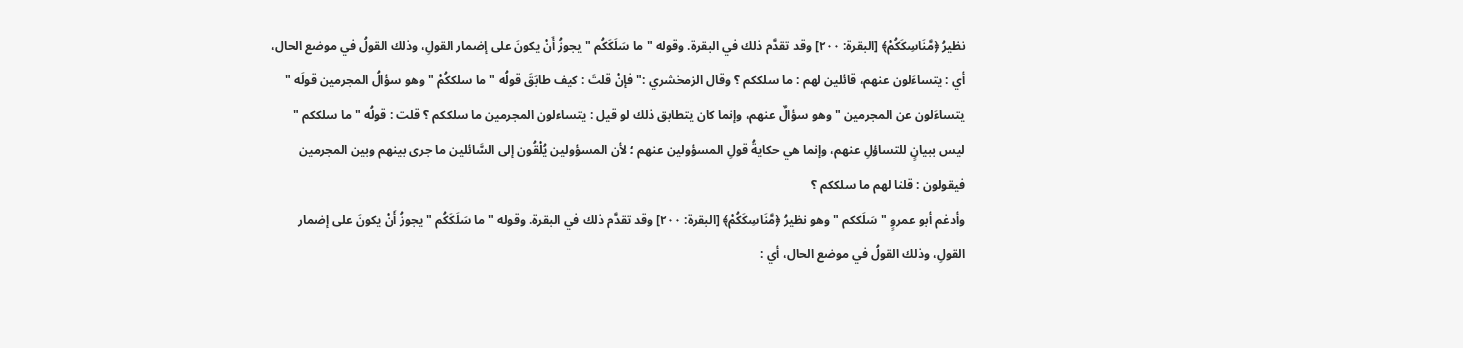نظيرُ ﴿مَّنَاسِكَكُمْ﴾ [البقرة: ٢٠٠] وقد تقدَّم ذلك في البقرة. وقوله " ما سَلَكَكُم " يجوزُ أَنْ يكونَ على إضمار القولِ، وذلك القولُ في موضع الحال، أي : يتساءَلون عنهم، قائلين لهم : ما سلككم ؟ وقال الزمخشري :" فإنْ قلتَ : كيف طابَقَ قولُه " ما سلككُمْ " وهو سؤالُ المجرمين قولَه " يتساءَلون عن المجرمين " وهو سؤالٌ عنهم، وإنما كان يتطابق ذلك لو قيل : يتساءلون المجرمين ما سلككم ؟ قلت : قولُه " ما سلككم " ليس ببيانٍ للتساؤلِ عنهم، وإنما هي حكايةُ قولِ المسؤولين عنهم ؛ لأن المسؤولين يُلْقُون إلى السَّائلين ما جرى بينهم وبين المجرمين فيقولون : قلنا لهم ما سلككم ؟
وأدغم أبو عمروٍ " سَلَككم " وهو نظيرُ ﴿مَّنَاسِكَكُمْ﴾ [البقرة: ٢٠٠] وقد تقدَّم ذلك في البقرة. وقوله " ما سَلَكَكُم " يجوزُ أَنْ يكونَ على إضمار القولِ، وذلك القولُ في موضع الحال، أي :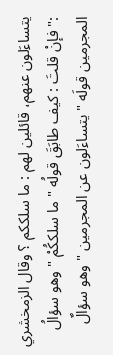يتساءَلون عنهم، قائلين لهم : ما سلككم ؟ وقال الزمخشري :" فإنْ قلتَ : كيف طابَقَ قولُه " ما سلككُمْ " وهو سؤالُ المجرمين قولَه " يتساءَلون عن المجرمين " وهو سؤالٌ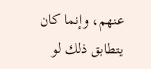عنهم، وإنما كان يتطابق ذلك لو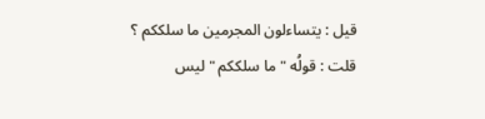قيل : يتساءلون المجرمين ما سلككم ؟ قلت : قولُه " ما سلككم " ليس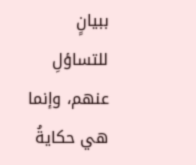ببيانٍ للتساؤلِ عنهم، وإنما هي حكايةُ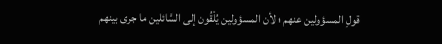قولِ المسؤولين عنهم ؛ لأن المسؤولين يُلْقُون إلى السَّائلين ما جرى بينهم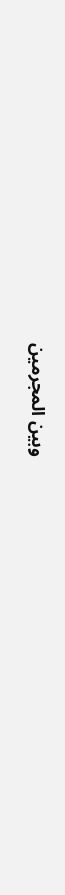وبين المجرمين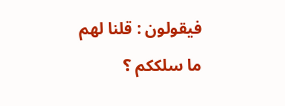فيقولون : قلنا لهم ما سلككم ؟